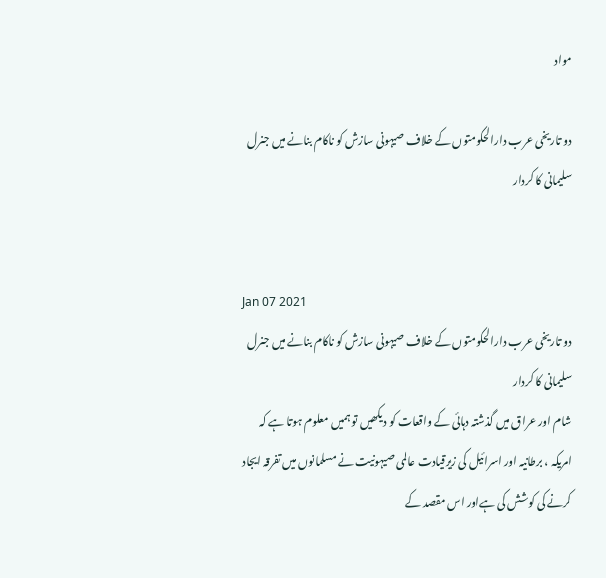مواد

دو تاریخی عرب دارالحکومتوں کے خلاف صیہونی سازش کو ناکام بنانے میں جنرل سلیمانی کا کردار


Jan 07 2021
دو تاریخی عرب دارالحکومتوں کے خلاف صیہونی سازش کو ناکام بنانے میں جنرل سلیمانی کا کردار
شام اور عراق میں گذشتہ دہائی کے واقعات کو دیکھیں تو ہمیں معلوم ہوتا ہے کہ امریکہ ، برطانیہ اور اسرائیل کی زیرقیادت عالمی صیہونیت نے مسلمانوں میں تفرقہ ایجاد کرنے کی کوشش کی ہےاور اس مقصد کے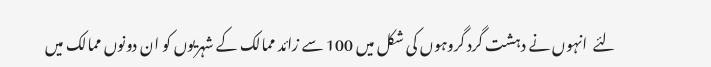لئے  انہوں نے دہشت گرد گروہوں کی شکل میں 100 سے زائد ممالک کے شہریوں کو ان دونوں ممالک میں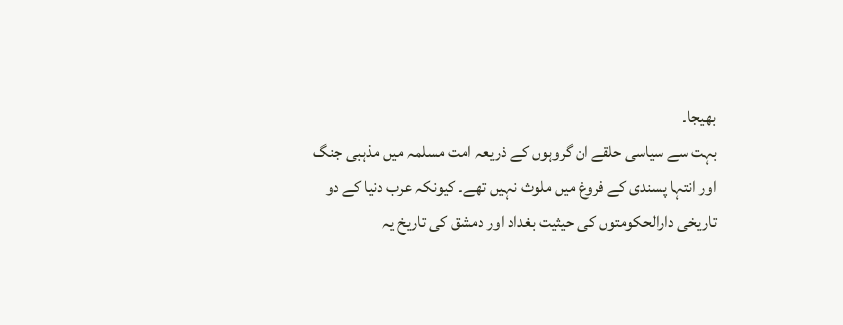بھیجا۔
بہت سے سیاسی حلقے ان گروہوں کے ذریعہ امت مسلمہ میں مذہبی جنگ اور انتہا پسندی کے فروغ میں ملوث نہیں تھے۔ کیونکہ عرب دنیا کے دو تاریخی دارالحکومتوں کی حیثیت بغداد اور دمشق کی تاریخ یہ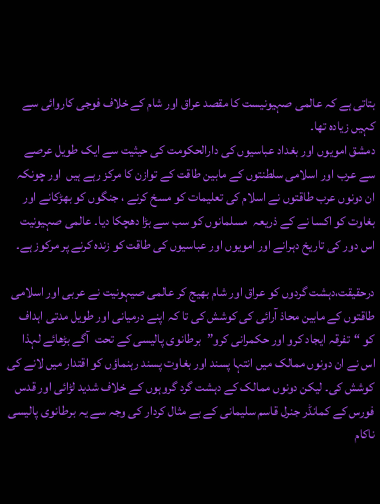بتاتی ہے کہ عالمی صہیونیست کا مقصد عراق اور شام کے خلاف فوجی کاروائی سے کہیں زیادہ تھا۔
دمشق امویوں اور بغداد عباسیوں کی دارالحکومت کی حیثیت سے ایک طویل عرصے سے عرب اور اسلامی سلطنتوں کے مابین طاقت کے توازن کا مرکز رہے ہیں  اور چونکہ ان دونوں عرب طاقتوں نے اسلام کی تعلیمات کو مسخ کرنے ، جنگوں کو بھڑکانے اور بغاوت کو اکسا نے کے ذریعہ  مسلمانوں کو سب سے بڑا دھچکا دیا۔ عالمی صہیونیت  اس دور کی تاریخ دہرانے اور امویوں اور عباسیوں کی طاقت کو زندہ کرنے پر مرکوز ہے۔

درحقیقت،دہشت گردوں کو عراق اور شام بھیج کر عالمی صیہونیت نے عربی اور اسلامی طاقتوں کے مابین محاذ آرائی کی کوشش کی تا کہ اپنے درمیانی اور طویل مدتی اہداف کو “تفرقہ ایجاد کرو اور حکمرانی کرو”  برطانوی پالیسی کے تحت  آگے بڑھائے لہذا اس نے ان دونوں ممالک میں انتہا پسند اور بغاوت پسند رہنماؤں کو اقتدار میں لانے کی کوشش کی۔ لیکن دونوں ممالک کے دہشت گرد گروہوں کے خلاف شدید لڑائی اور قدس فورس کے کمانڈر جنرل قاسم سلیمانی کے بے مثال کردار کی وجہ سے یہ برطانوی پالیسی ناکام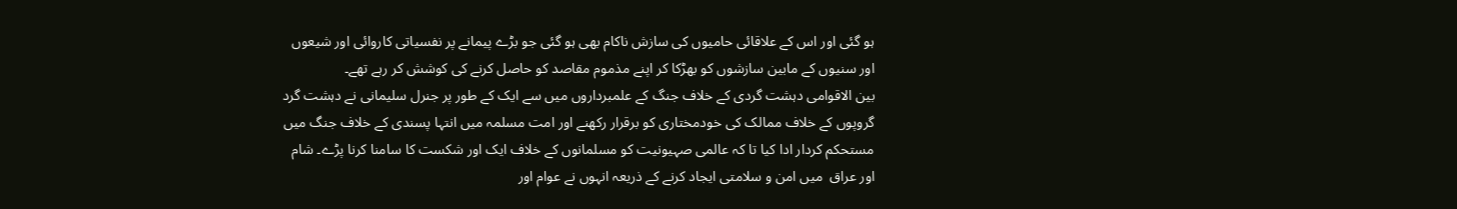ہو گئی اور اس کے علاقائی حامیوں کی سازش ناکام بھی ہو گئی جو بڑے پیمانے پر نفسیاتی کاروائی اور شیعوں اور سنیوں کے مابین سازشوں کو بھڑکا کر اپنے مذموم مقاصد کو حاصل کرنے کی کوشش کر رہے تھے۔
بین الاقوامی دہشت گردی کے خلاف جنگ کے علمبرداروں میں سے ایک کے طور پر جنرل سلیمانی نے دہشت گرد گروپوں کے خلاف ممالک کی خودمختاری کو برقرار رکھنے اور امت مسلمہ میں انتہا پسندی کے خلاف جنگ میں مستحکم کردار ادا کیا تا کہ عالمی صہیونیت کو مسلمانوں کے خلاف ایک اور شکست کا سامنا کرنا پڑے۔ شام اور عراق  میں امن و سلامتی ایجاد کرنے کے ذریعہ انہوں نے عوام اور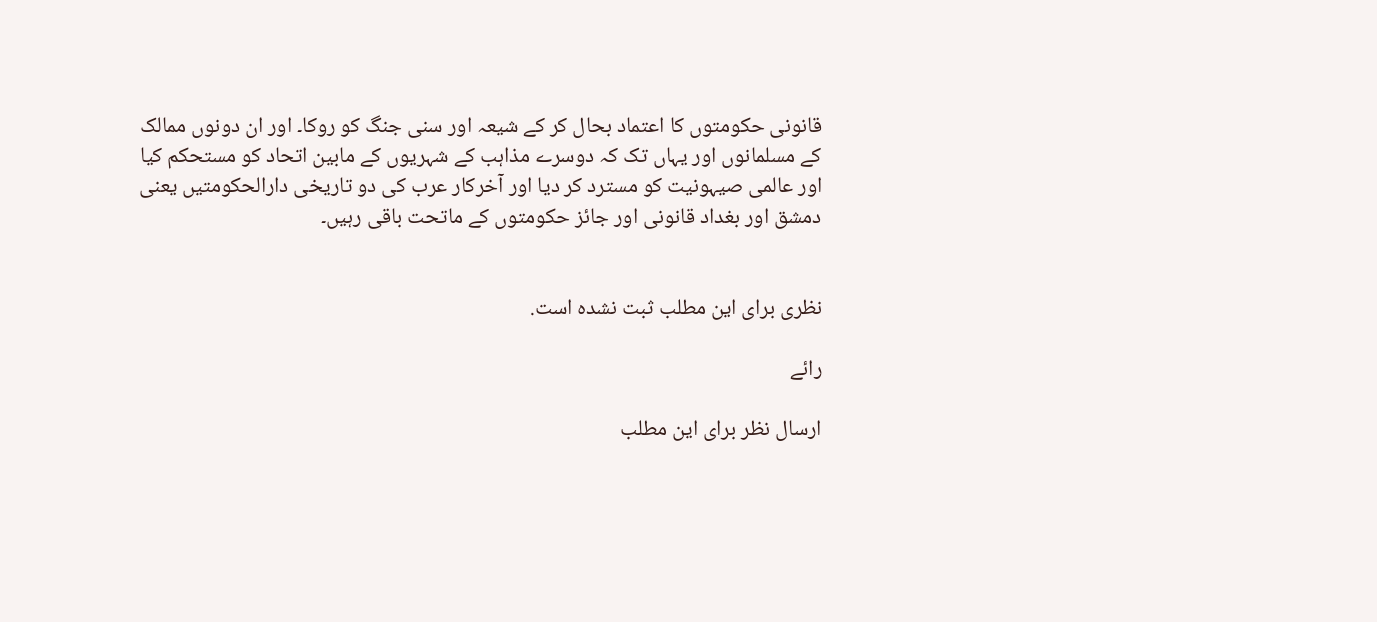قانونی حکومتوں کا اعتماد بحال کر کے شیعہ اور سنی جنگ کو روکا۔ اور ان دونوں ممالک کے مسلمانوں اور یہاں تک کہ دوسرے مذاہب کے شہریوں کے مابین اتحاد کو مستحکم کیا اور عالمی صیہونیت کو مسترد کر دیا اور آخرکار عرب کی دو تاریخی دارالحکومتیں یعنی دمشق اور بغداد قانونی اور جائز حکومتوں کے ماتحت باقی رہیں۔


نظری برای این مطلب ثبت نشده است.

رائے

ارسال نظر برای این مطلب